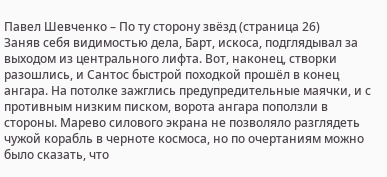Павел Шевченко – По ту сторону звёзд (страница 26)
Заняв себя видимостью дела, Барт, искоса, подглядывал за выходом из центрального лифта. Вот, наконец, створки разошлись, и Сантос быстрой походкой прошёл в конец ангара. На потолке зажглись предупредительные маячки, и с противным низким писком, ворота ангара поползли в стороны. Марево силового экрана не позволяло разглядеть чужой корабль в черноте космоса, но по очертаниям можно было сказать, что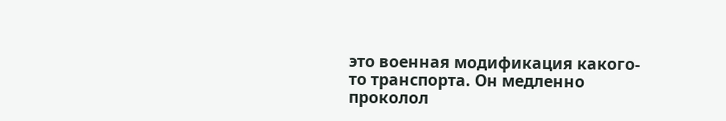это военная модификация какого-то транспорта. Он медленно проколол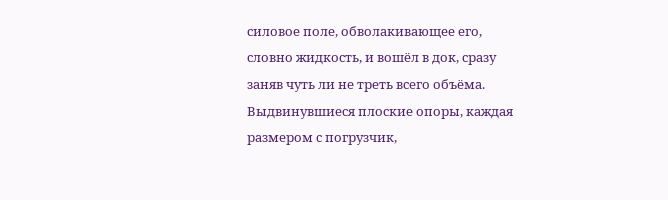силовое поле, обволакивающее его, словно жидкость, и вошёл в док, сразу заняв чуть ли не треть всего объёма. Выдвинувшиеся плоские опоры, каждая размером с погрузчик,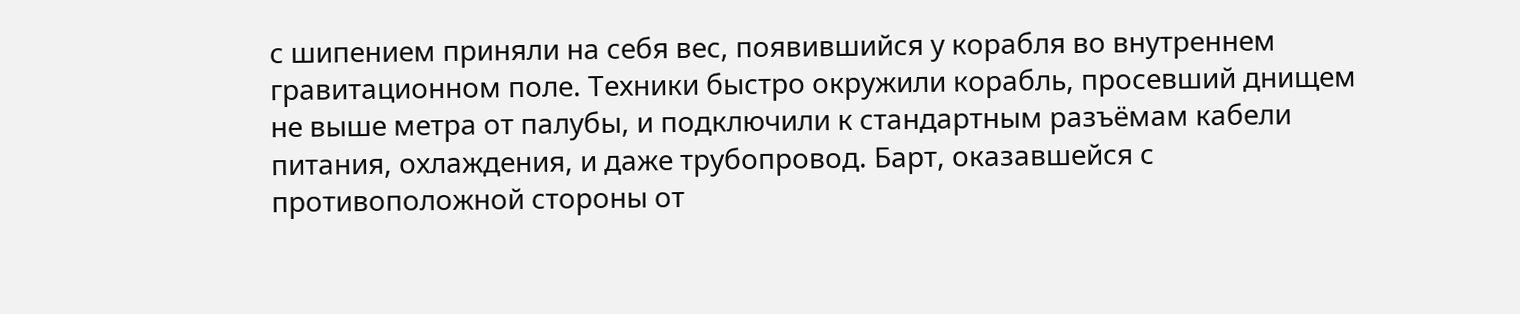с шипением приняли на себя вес, появившийся у корабля во внутреннем гравитационном поле. Техники быстро окружили корабль, просевший днищем не выше метра от палубы, и подключили к стандартным разъёмам кабели питания, охлаждения, и даже трубопровод. Барт, оказавшейся с противоположной стороны от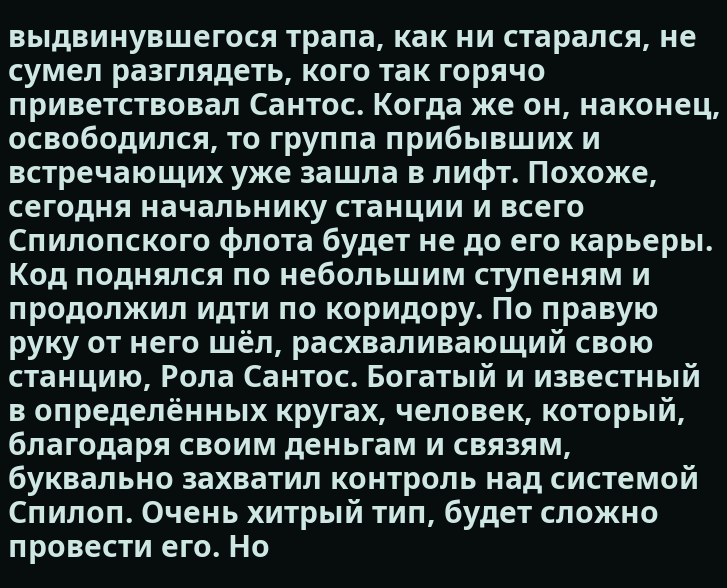выдвинувшегося трапа, как ни старался, не сумел разглядеть, кого так горячо приветствовал Сантос. Когда же он, наконец, освободился, то группа прибывших и встречающих уже зашла в лифт. Похоже, сегодня начальнику станции и всего Спилопского флота будет не до его карьеры.
Код поднялся по небольшим ступеням и продолжил идти по коридору. По правую руку от него шёл, расхваливающий свою станцию, Рола Сантос. Богатый и известный в определённых кругах, человек, который, благодаря своим деньгам и связям, буквально захватил контроль над системой Спилоп. Очень хитрый тип, будет сложно провести его. Но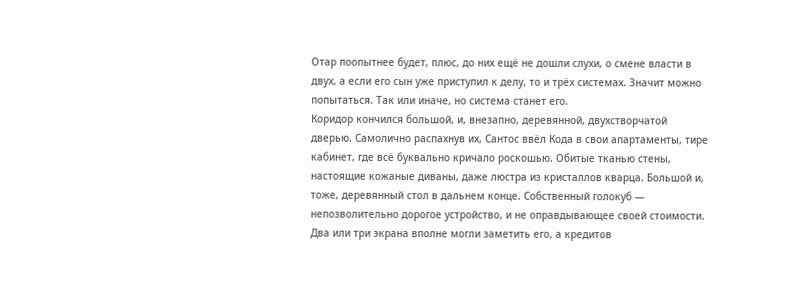Отар поопытнее будет, плюс, до них ещё не дошли слухи, о смене власти в двух, а если его сын уже приступил к делу, то и трёх системах. Значит можно попытаться. Так или иначе, но система станет его.
Коридор кончился большой, и, внезапно, деревянной, двухстворчатой дверью. Самолично распахнув их, Сантос ввёл Кода в свои апартаменты, тире кабинет, где всё буквально кричало роскошью. Обитые тканью стены, настоящие кожаные диваны, даже люстра из кристаллов кварца. Большой и, тоже, деревянный стол в дальнем конце. Собственный голокуб — непозволительно дорогое устройство, и не оправдывающее своей стоимости. Два или три экрана вполне могли заметить его, а кредитов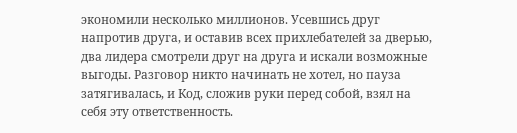экономили несколько миллионов. Усевшись друг напротив друга, и оставив всех прихлебателей за дверью, два лидера смотрели друг на друга и искали возможные выгоды. Разговор никто начинать не хотел, но пауза затягивалась, и Код, сложив руки перед собой, взял на себя эту ответственность.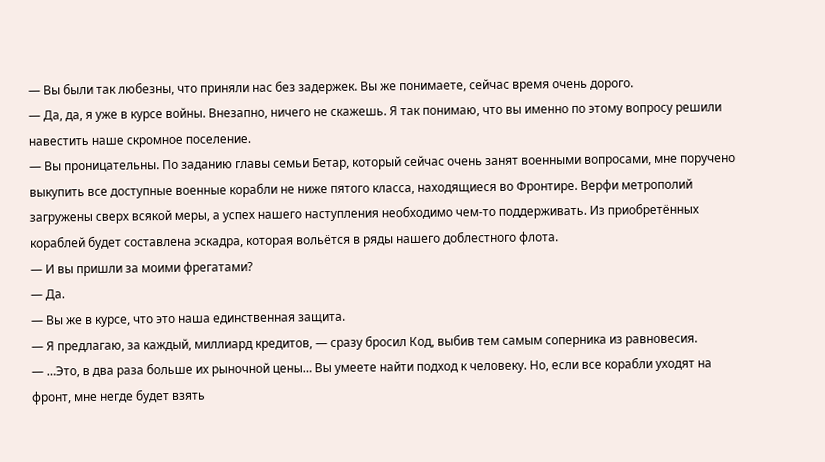— Вы были так любезны, что приняли нас без задержек. Вы же понимаете, сейчас время очень дорого.
— Да, да, я уже в курсе войны. Внезапно, ничего не скажешь. Я так понимаю, что вы именно по этому вопросу решили навестить наше скромное поселение.
— Вы проницательны. По заданию главы семьи Бетар, который сейчас очень занят военными вопросами, мне поручено выкупить все доступные военные корабли не ниже пятого класса, находящиеся во Фронтире. Верфи метрополий загружены сверх всякой меры, а успех нашего наступления необходимо чем-то поддерживать. Из приобретённых кораблей будет составлена эскадра, которая вольётся в ряды нашего доблестного флота.
— И вы пришли за моими фрегатами?
— Да.
— Вы же в курсе, что это наша единственная защита.
— Я предлагаю, за каждый, миллиард кредитов, — сразу бросил Код, выбив тем самым соперника из равновесия.
— …Это, в два раза больше их рыночной цены… Вы умеете найти подход к человеку. Но, если все корабли уходят на фронт, мне негде будет взять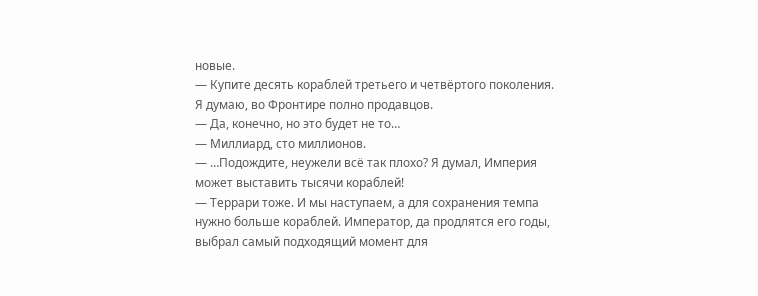новые.
— Купите десять кораблей третьего и четвёртого поколения. Я думаю, во Фронтире полно продавцов.
— Да, конечно, но это будет не то…
— Миллиард, сто миллионов.
— …Подождите, неужели всё так плохо? Я думал, Империя может выставить тысячи кораблей!
— Террари тоже. И мы наступаем, а для сохранения темпа нужно больше кораблей. Император, да продлятся его годы, выбрал самый подходящий момент для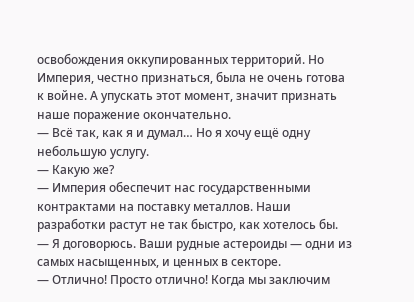освобождения оккупированных территорий. Но Империя, честно признаться, была не очень готова к войне. А упускать этот момент, значит признать наше поражение окончательно.
— Всё так, как я и думал… Но я хочу ещё одну небольшую услугу.
— Какую же?
— Империя обеспечит нас государственными контрактами на поставку металлов. Наши разработки растут не так быстро, как хотелось бы.
— Я договорюсь. Ваши рудные астероиды — одни из самых насыщенных, и ценных в секторе.
— Отлично! Просто отлично! Когда мы заключим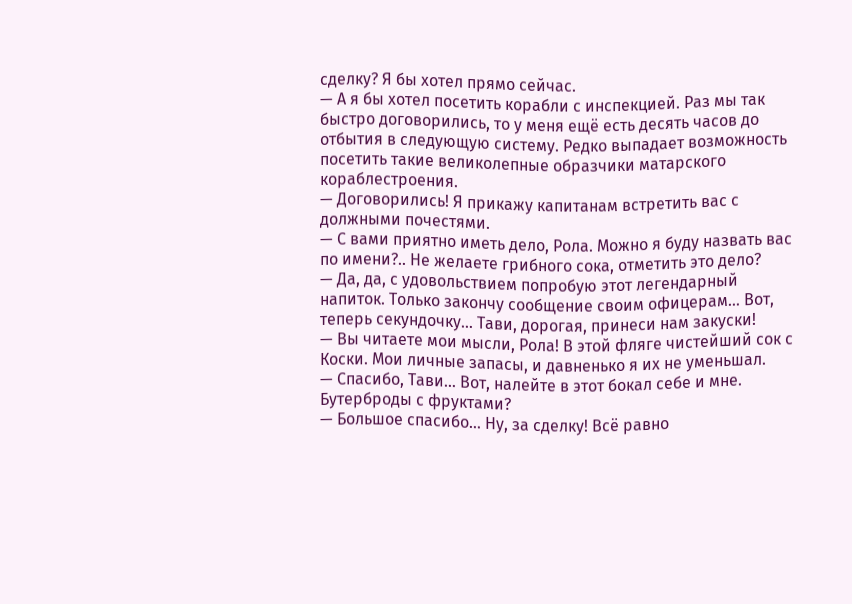сделку? Я бы хотел прямо сейчас.
— А я бы хотел посетить корабли с инспекцией. Раз мы так быстро договорились, то у меня ещё есть десять часов до отбытия в следующую систему. Редко выпадает возможность посетить такие великолепные образчики матарского кораблестроения.
— Договорились! Я прикажу капитанам встретить вас с должными почестями.
— С вами приятно иметь дело, Рола. Можно я буду назвать вас по имени?.. Не желаете грибного сока, отметить это дело?
— Да, да, с удовольствием попробую этот легендарный напиток. Только закончу сообщение своим офицерам… Вот, теперь секундочку… Тави, дорогая, принеси нам закуски!
— Вы читаете мои мысли, Рола! В этой фляге чистейший сок с Коски. Мои личные запасы, и давненько я их не уменьшал.
— Спасибо, Тави… Вот, налейте в этот бокал себе и мне. Бутерброды с фруктами?
— Большое спасибо… Ну, за сделку! Всё равно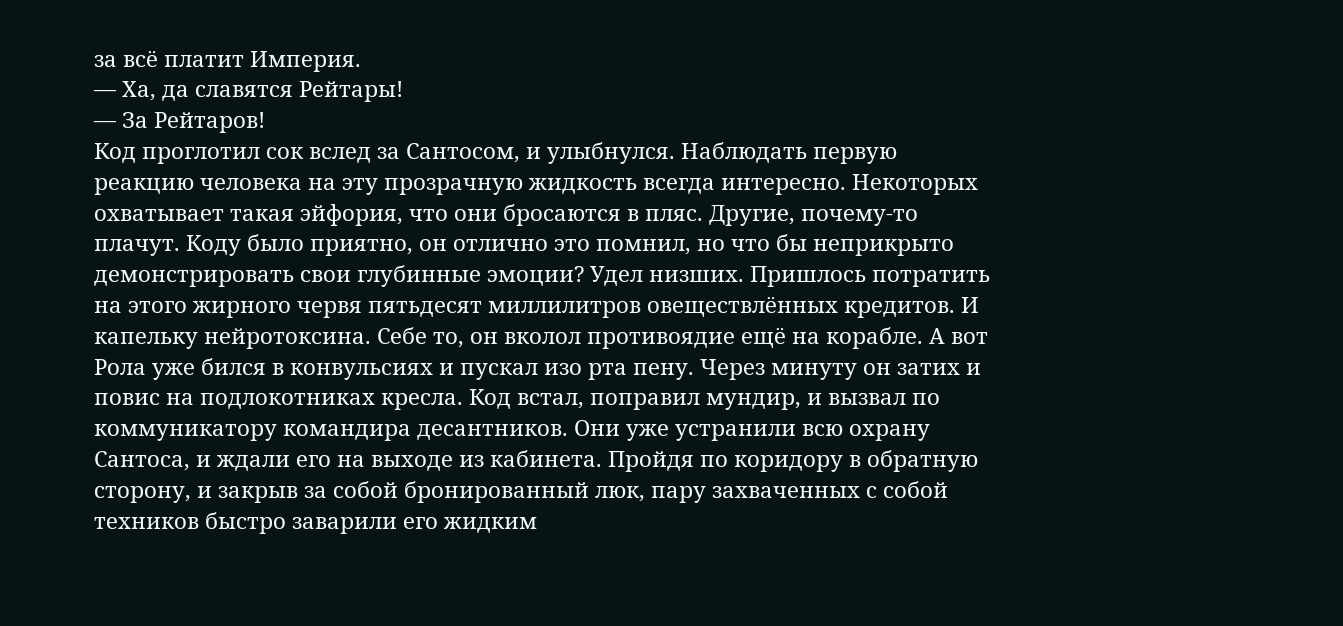за всё платит Империя.
— Ха, да славятся Рейтары!
— За Рейтаров!
Код проглотил сок вслед за Сантосом, и улыбнулся. Наблюдать первую реакцию человека на эту прозрачную жидкость всегда интересно. Некоторых охватывает такая эйфория, что они бросаются в пляс. Другие, почему-то плачут. Коду было приятно, он отлично это помнил, но что бы неприкрыто демонстрировать свои глубинные эмоции? Удел низших. Пришлось потратить на этого жирного червя пятьдесят миллилитров овеществлённых кредитов. И капельку нейротоксина. Себе то, он вколол противоядие ещё на корабле. А вот Рола уже бился в конвульсиях и пускал изо рта пену. Через минуту он затих и повис на подлокотниках кресла. Код встал, поправил мундир, и вызвал по коммуникатору командира десантников. Они уже устранили всю охрану Сантоса, и ждали его на выходе из кабинета. Пройдя по коридору в обратную сторону, и закрыв за собой бронированный люк, пару захваченных с собой техников быстро заварили его жидким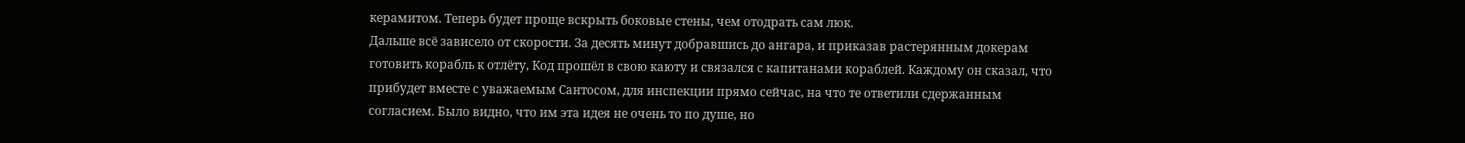керамитом. Теперь будет проще вскрыть боковые стены, чем отодрать сам люк.
Дальше всё зависело от скорости. За десять минут добравшись до ангара, и приказав растерянным докерам готовить корабль к отлёту, Код прошёл в свою каюту и связался с капитанами кораблей. Каждому он сказал, что прибудет вместе с уважаемым Сантосом, для инспекции прямо сейчас, на что те ответили сдержанным согласием. Было видно, что им эта идея не очень то по душе, но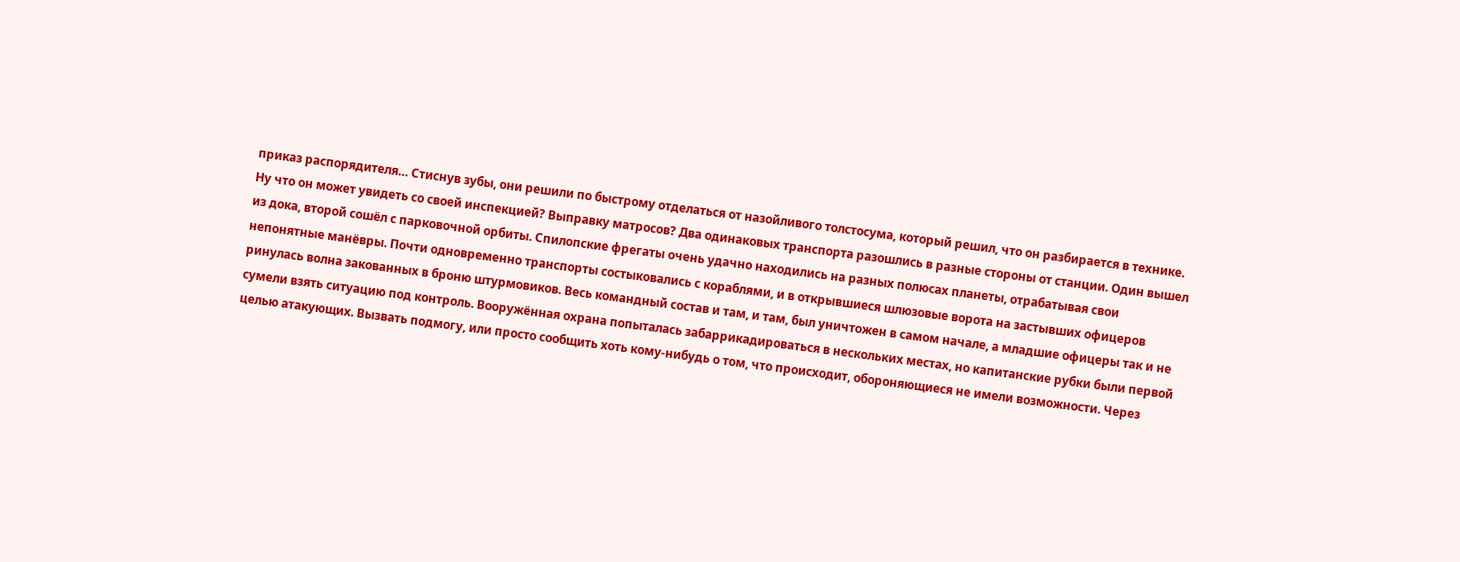приказ распорядителя… Стиснув зубы, они решили по быстрому отделаться от назойливого толстосума, который решил, что он разбирается в технике. Ну что он может увидеть со своей инспекцией? Выправку матросов? Два одинаковых транспорта разошлись в разные стороны от станции. Один вышел из дока, второй сошёл с парковочной орбиты. Спилопские фрегаты очень удачно находились на разных полюсах планеты, отрабатывая свои непонятные манёвры. Почти одновременно транспорты состыковались с кораблями, и в открывшиеся шлюзовые ворота на застывших офицеров ринулась волна закованных в броню штурмовиков. Весь командный состав и там, и там, был уничтожен в самом начале, а младшие офицеры так и не сумели взять ситуацию под контроль. Вооружённая охрана попыталась забаррикадироваться в нескольких местах, но капитанские рубки были первой целью атакующих. Вызвать подмогу, или просто сообщить хоть кому-нибудь о том, что происходит, обороняющиеся не имели возможности. Через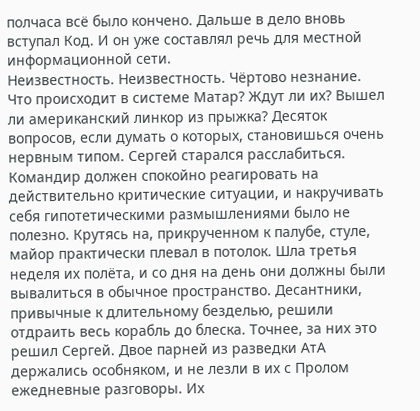полчаса всё было кончено. Дальше в дело вновь вступал Код. И он уже составлял речь для местной информационной сети.
Неизвестность. Неизвестность. Чёртово незнание. Что происходит в системе Матар? Ждут ли их? Вышел ли американский линкор из прыжка? Десяток вопросов, если думать о которых, становишься очень нервным типом. Сергей старался расслабиться. Командир должен спокойно реагировать на действительно критические ситуации, и накручивать себя гипотетическими размышлениями было не полезно. Крутясь на, прикрученном к палубе, стуле, майор практически плевал в потолок. Шла третья неделя их полёта, и со дня на день они должны были вывалиться в обычное пространство. Десантники, привычные к длительному безделью, решили отдраить весь корабль до блеска. Точнее, за них это решил Сергей. Двое парней из разведки АтА держались особняком, и не лезли в их с Пролом ежедневные разговоры. Их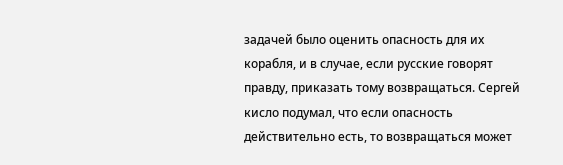задачей было оценить опасность для их корабля, и в случае, если русские говорят правду, приказать тому возвращаться. Сергей кисло подумал, что если опасность действительно есть, то возвращаться может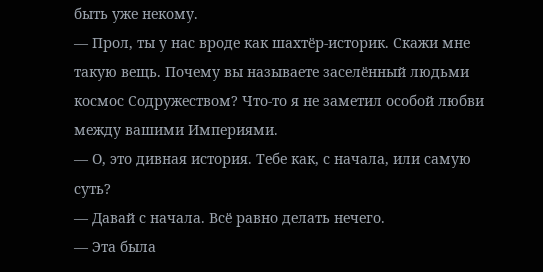быть уже некому.
— Прол, ты у нас вроде как шахтёр-историк. Скажи мне такую вещь. Почему вы называете заселённый людьми космос Содружеством? Что-то я не заметил особой любви между вашими Империями.
— О, это дивная история. Тебе как, с начала, или самую суть?
— Давай с начала. Всё равно делать нечего.
— Эта была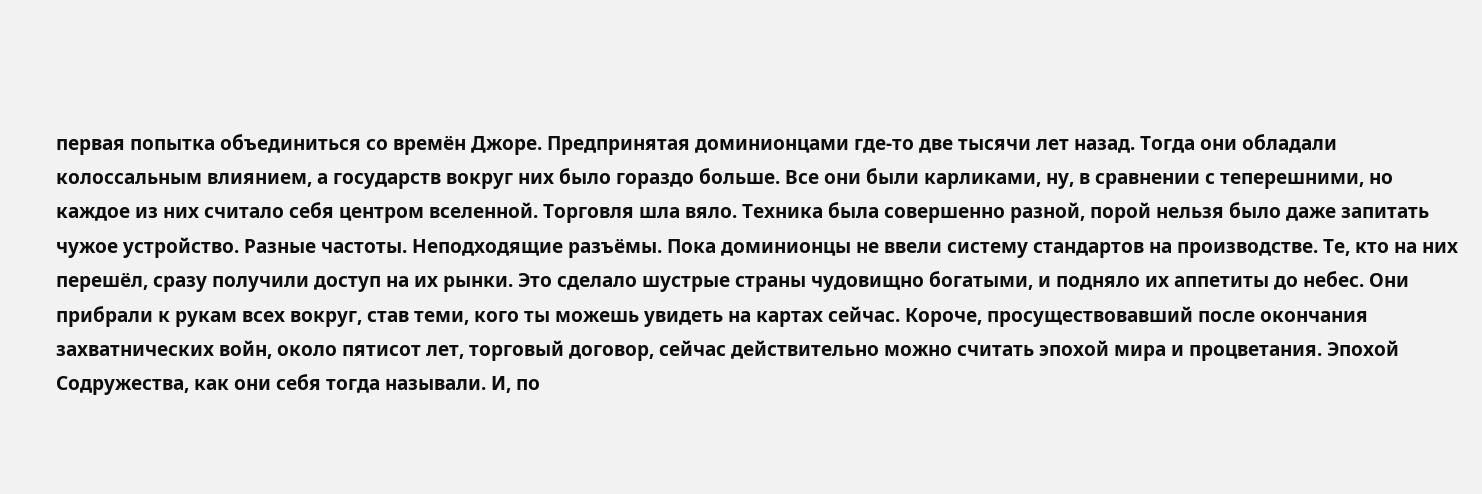первая попытка объединиться со времён Джоре. Предпринятая доминионцами где-то две тысячи лет назад. Тогда они обладали колоссальным влиянием, а государств вокруг них было гораздо больше. Все они были карликами, ну, в сравнении с теперешними, но каждое из них считало себя центром вселенной. Торговля шла вяло. Техника была совершенно разной, порой нельзя было даже запитать чужое устройство. Разные частоты. Неподходящие разъёмы. Пока доминионцы не ввели систему стандартов на производстве. Те, кто на них перешёл, сразу получили доступ на их рынки. Это сделало шустрые страны чудовищно богатыми, и подняло их аппетиты до небес. Они прибрали к рукам всех вокруг, став теми, кого ты можешь увидеть на картах сейчас. Короче, просуществовавший после окончания захватнических войн, около пятисот лет, торговый договор, сейчас действительно можно считать эпохой мира и процветания. Эпохой Содружества, как они себя тогда называли. И, по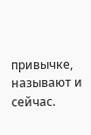привычке, называют и сейчас.